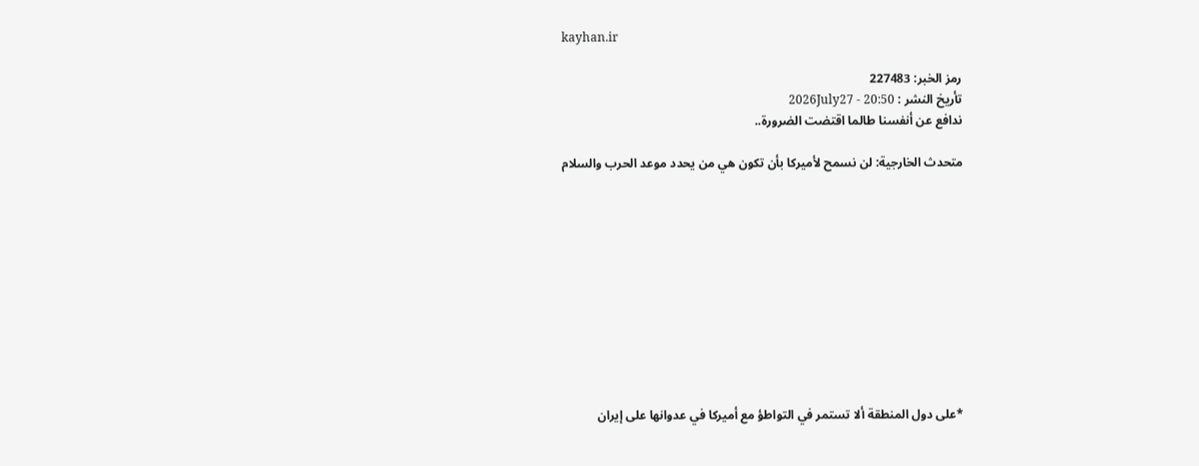kayhan.ir

رمز الخبر: 227483
تأريخ النشر : 2026July27 - 20:50
ندافع عن أنفسنا طالما اقتضت الضرورة..

متحدث الخارجية: لن نسمح لأميركا بأن تكون هي من يحدد موعد الحرب والسلام











*على دول المنطقة ألا تستمر في التواطؤ مع أميركا في عدوانها على إيران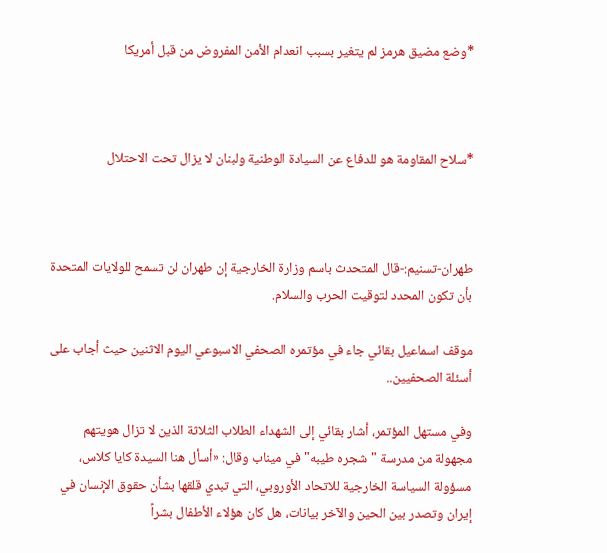*وضع مضيق هرمز لم يتغير بسبب انعدام الأمن المفروض من قبل أمريكا



*سلاح المقاومة هو للدفاع عن السيادة الوطنية ولبنان لا يزال تحت الاحتلال



طهران-تسنيم:-قال المتحدث باسم وزارة الخارجية إن طهران لن تسمح للولايات المتحدة بأن تكون المحدد لتوقيت الحرب والسلام.

موقف اسماعيل بقائي جاء في مؤتمره الصحفي الاسبوعي اليوم الاثنين حيث أجاب على أسئلة الصحفيين..

وفي مستهل المؤتمر، أشار بقائي إلى الشهداء الطلاب الثلاثة الذين لا تزال هويتهم مجهولة من مدرسة "شجره طيبه" في ميناب وقال: «أسأل هنا السيدة كايا كلاس، مسؤولة السياسة الخارجية للاتحاد الأوروبي، التي تبدي قلقها بشأن حقوق الإنسان في إيران وتصدر بين الحين والآخر بيانات، هل كان هؤلاء الأطفال بشراً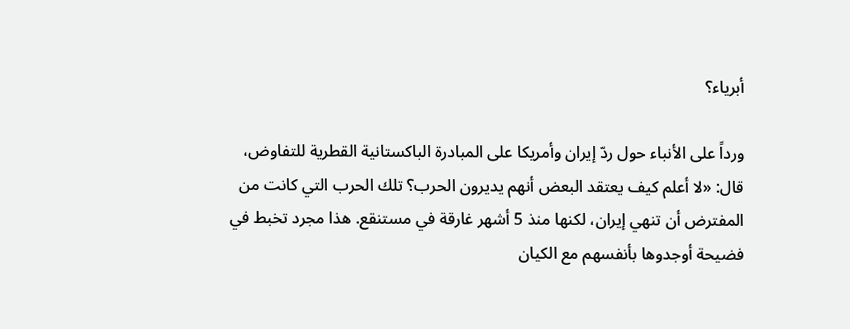أبرياء؟

ورداً على الأنباء حول ردّ إيران وأمريكا على المبادرة الباكستانية القطرية للتفاوض، قال: «لا أعلم كيف يعتقد البعض أنهم يديرون الحرب؟ تلك الحرب التي كانت من المفترض أن تنهي إيران، لكنها منذ 5 أشهر غارقة في مستنقع. هذا مجرد تخبط في فضيحة أوجدوها بأنفسهم مع الكيان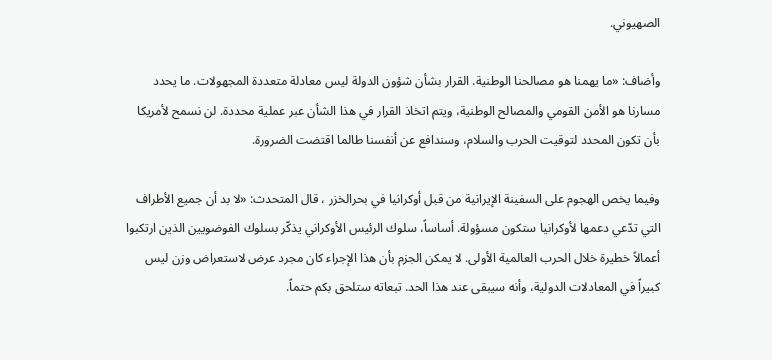الصهيوني.

وأضاف: «ما يهمنا هو مصالحنا الوطنية. القرار بشأن شؤون الدولة ليس معادلة متعددة المجهولات. ما يحدد مسارنا هو الأمن القومي والمصالح الوطنية، ويتم اتخاذ القرار في هذا الشأن عبر عملية محددة. لن نسمح لأمريكا بأن تكون المحدد لتوقيت الحرب والسلام، وسندافع عن أنفسنا طالما اقتضت الضرورة.

وفيما يخص الهجوم على السفينة الإيرانية من قبل أوكرانيا في بحرالخزر ، قال المتحدث: «لا بد أن جميع الأطراف التي تدّعي دعمها لأوكرانيا ستكون مسؤولة. أساساً، سلوك الرئيس الأوكراني يذكّر بسلوك الفوضويين الذين ارتكبوا أعمالاً خطيرة خلال الحرب العالمية الأولى. لا يمكن الجزم بأن هذا الإجراء كان مجرد عرض لاستعراض وزن ليس كبيراً في المعادلات الدولية، وأنه سيبقى عند هذا الحد. تبعاته ستلحق بكم حتماً.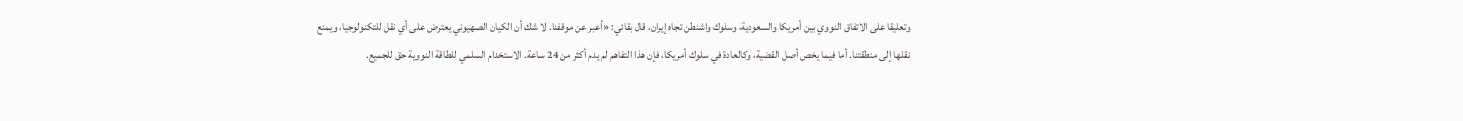وتعليقا على الاتفاق النووي بين أمريكا والسعودية، وسلوك واشنطن تجاه إيران، قال بقائي: «أعبر عن موقفنا. لا شك أن الكيان الصهيوني يعترض على أي نقل للتكنولوجيا، ويمنع نقلها إلى منطقتنا. أما فيما يخص أصل القضية، وكالعادة في سلوك أمريكا، فإن هذا التفاهم لم يدم أكثر من 24 ساعة. الاستخدام السلمي للطاقة النووية حق للجميع.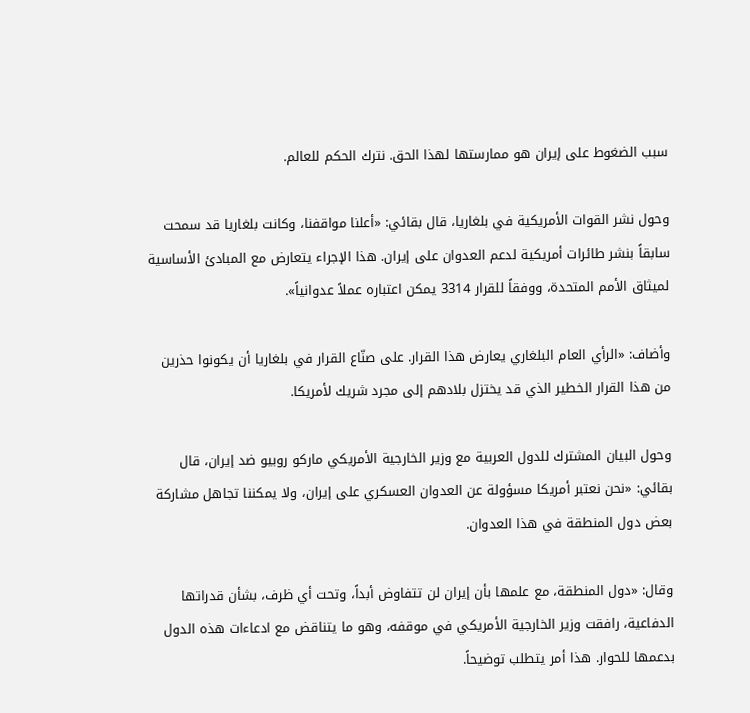سبب الضغوط على إيران هو ممارستها لهذا الحق. نترك الحكم للعالم.

وحول نشر القوات الأمريكية في بلغاريا، قال بقائي: «أعلنا مواقفنا، وكانت بلغاريا قد سمحت سابقاً بنشر طائرات أمريكية لدعم العدوان على إيران. هذا الإجراء يتعارض مع المبادئ الأساسية لميثاق الأمم المتحدة، ووفقاً للقرار 3314 يمكن اعتباره عملاً عدوانياً».

وأضاف: «الرأي العام البلغاري يعارض هذا القرار. على صنّاع القرار في بلغاريا أن يكونوا حذرين من هذا القرار الخطير الذي قد يختزل بلادهم إلى مجرد شريك لأمريكا.

وحول البيان المشترك للدول العربية مع وزير الخارجية الأمريكي ماركو روبيو ضد إيران، قال بقائي: «نحن نعتبر أمريكا مسؤولة عن العدوان العسكري على إيران، ولا يمكننا تجاهل مشاركة بعض دول المنطقة في هذا العدوان.

وقال: «دول المنطقة، مع علمها بأن إيران لن تتفاوض أبداً، وتحت أي ظرف، بشأن قدراتها الدفاعية، رافقت وزير الخارجية الأمريكي في موقفه، وهو ما يتناقض مع ادعاءات هذه الدول بدعمها للحوار. هذا أمر يتطلب توضيحاً.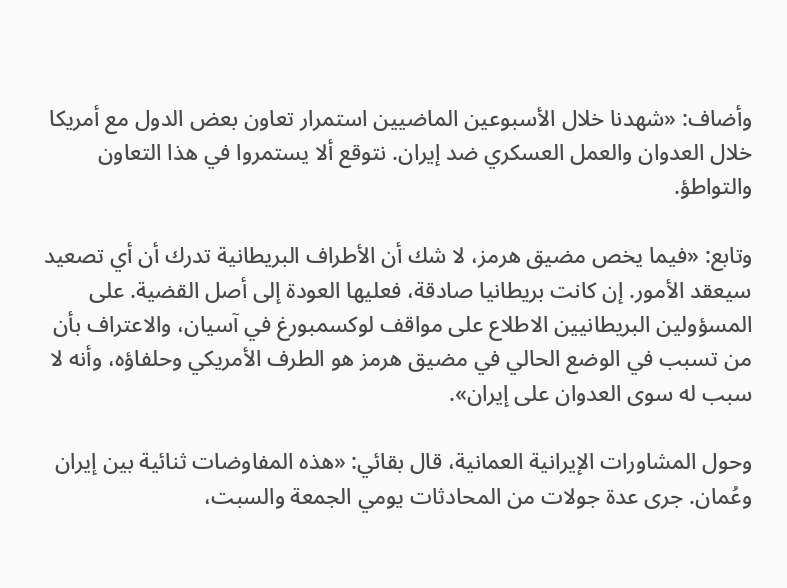وأضاف: «شهدنا خلال الأسبوعين الماضيين استمرار تعاون بعض الدول مع أمريكا خلال العدوان والعمل العسكري ضد إيران. نتوقع ألا يستمروا في هذا التعاون والتواطؤ.

وتابع: «فيما يخص مضيق هرمز، لا شك أن الأطراف البريطانية تدرك أن أي تصعيد سيعقد الأمور. إن كانت بريطانيا صادقة، فعليها العودة إلى أصل القضية. على المسؤولين البريطانيين الاطلاع على مواقف لوكسمبورغ في آسيان، والاعتراف بأن من تسبب في الوضع الحالي في مضيق هرمز هو الطرف الأمريكي وحلفاؤه، وأنه لا سبب له سوى العدوان على إيران».

وحول المشاورات الإيرانية العمانية، قال بقائي: «هذه المفاوضات ثنائية بين إيران وعُمان. جرى عدة جولات من المحادثات يومي الجمعة والسبت،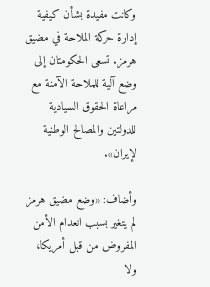وكانت مفيدة بشأن كيفية إدارة حركة الملاحة في مضيق هرمز. تسعى الحكومتان إلى وضع آلية للملاحة الآمنة مع مراعاة الحقوق السيادية للدولتين والمصالح الوطنية لإيران».

وأضاف: «وضع مضيق هرمز لم يتغير بسبب انعدام الأمن المفروض من قبل أمريكا، ولا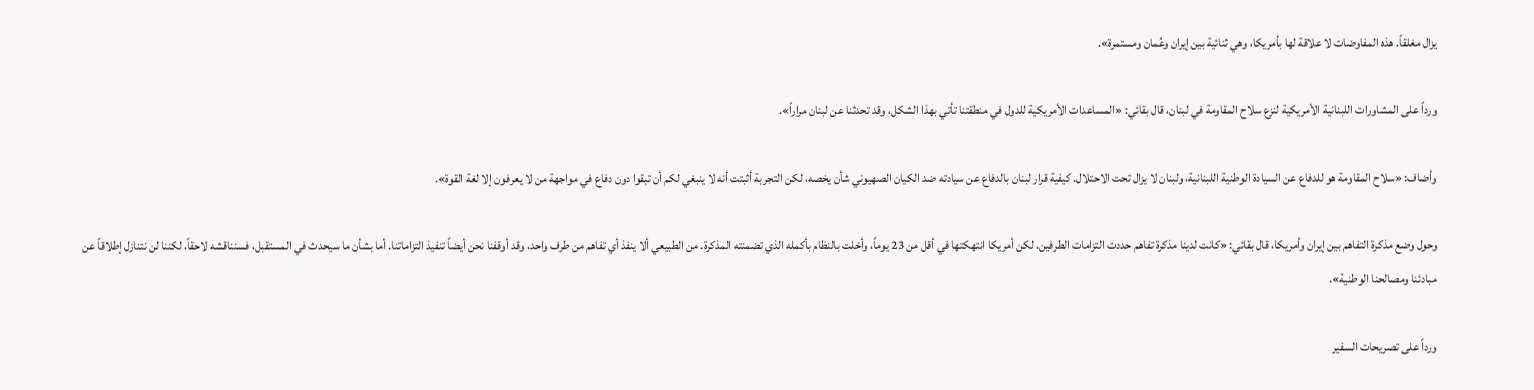يزال مغلقاً. هذه المفاوضات لا علاقة لها بأمريكا، وهي ثنائية بين إيران وعُمان ومستمرة».

ورداً على المشاورات اللبنانية الأمريكية لنزع سلاح المقاومة في لبنان، قال بقائي: «المساعدات الأمريكية للدول في منطقتنا تأتي بهذا الشكل، وقد تحدثنا عن لبنان مراراً».

وأضاف: «سلاح المقاومة هو للدفاع عن السيادة الوطنية اللبنانية، ولبنان لا يزال تحت الاحتلال. كيفية قرار لبنان بالدفاع عن سيادته ضد الكيان الصهيوني شأن يخصه، لكن التجربة أثبتت أنه لا ينبغي لكم أن تبقوا دون دفاع في مواجهة من لا يعرفون إلا لغة القوة».

وحول وضع مذكرة التفاهم بين إيران وأمريكا، قال بقائي: «كانت لدينا مذكرة تفاهم حددت التزامات الطرفين. لكن أمريكا انتهكتها في أقل من 23 يوماً، وأخلت بالنظام بأكمله الذي تضمنته المذكرة. من الطبيعي ألا ينفذ أي تفاهم من طرف واحد، وقد أوقفنا نحن أيضاً تنفيذ التزاماتنا. أما بشأن ما سيحدث في المستقبل، فسنناقشه لاحقاً، لكننا لن نتنازل إطلاقاً عن مبادئنا ومصالحنا الوطنية».

ورداً على تصريحات السفير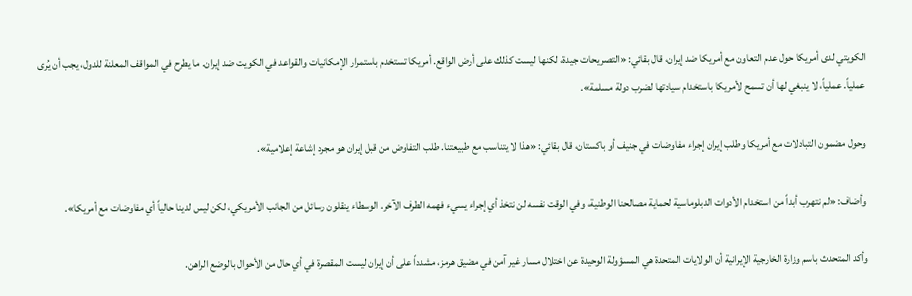الكويتي لدى أمريكا حول عدم التعاون مع أمريكا ضد إيران، قال بقائي: «التصريحات جيدة، لكنها ليست كذلك على أرض الواقع. أمريكا تستخدم باستمرار الإمكانيات والقواعد في الكويت ضد إيران. ما يطرح في المواقف المعلنة للدول، يجب أن يُرى عملياً. عملياً، لا ينبغي لها أن تسمح لأمريكا باستخدام سيادتها لضرب دولة مسلمة».

وحول مضمون التبادلات مع أمريكا وطلب إيران إجراء مفاوضات في جنيف أو باكستان، قال بقائي: «هذا لا يتناسب مع طبيعتنا. طلب التفاوض من قبل إيران هو مجرد إشاعة إعلامية».

وأضاف: «لم نتهرب أبداً من استخدام الأدوات الدبلوماسية لحماية مصالحنا الوطنية، وفي الوقت نفسه لن نتخذ أي إجراء يسيء فهمه الطرف الآخر. الوسطاء ينقلون رسائل من الجانب الأمريكي، لكن ليس لدينا حالياً أي مفاوضات مع أمريكا».

وأكد المتحدث باسم وزارة الخارجية الإيرانية أن الولايات المتحدة هي المسؤولة الوحيدة عن اختلال مسار غير آمن في مضيق هرمز، مشدداً على أن إيران ليست المقصرة في أي حال من الأحوال بالوضع الراهن.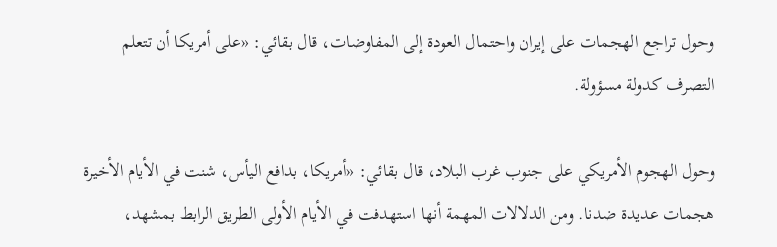وحول تراجع الهجمات على إيران واحتمال العودة إلى المفاوضات، قال بقائي: «على أمريكا أن تتعلم التصرف كدولة مسؤولة.

وحول الهجوم الأمريكي على جنوب غرب البلاد، قال بقائي: «أمريكا، بدافع اليأس، شنت في الأيام الأخيرة هجمات عديدة ضدنا. ومن الدلالات المهمة أنها استهدفت في الأيام الأولى الطريق الرابط بمشهد،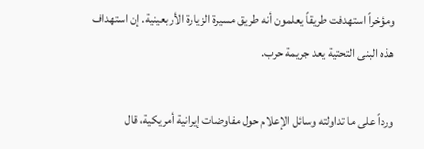ومؤخراً استهدفت طريقاً يعلمون أنه طريق مسيرة الزيارة الأربعينية. إن استهداف هذه البنى التحتية يعد جريمة حرب.

ورداً على ما تداولته وسائل الإعلام حول مفاوضات إيرانية أمريكية، قال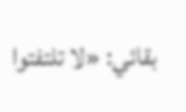بقائي: «لا تلتفتوا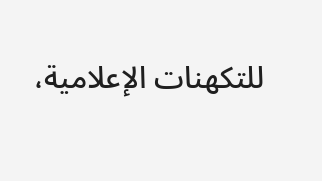للتكهنات الإعلامية،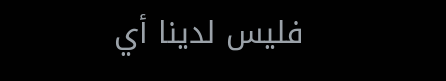فليس لدينا أي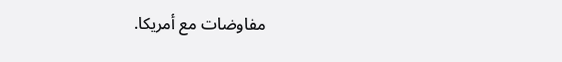مفاوضات مع أمريكا.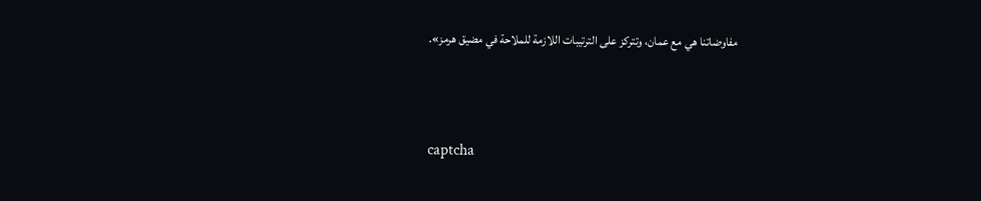مفاوضاتنا هي مع عمان، وتتركز على الترتيبات اللازمة للملاحة في مضيق هرمز».



captcha